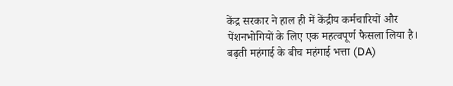केंद्र सरकार ने हाल ही में केंद्रीय कर्मचारियों और पेंशनभोगियों के लिए एक महत्वपूर्ण फैसला लिया है। बढ़ती महंगाई के बीच महंगाई भत्ता (DA)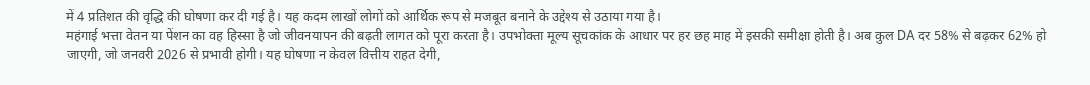में 4 प्रतिशत की वृद्धि की घोषणा कर दी गई है। यह कदम लाखों लोगों को आर्थिक रूप से मजबूत बनाने के उद्देश्य से उठाया गया है।
महंगाई भत्ता वेतन या पेंशन का वह हिस्सा है जो जीवनयापन की बढ़ती लागत को पूरा करता है। उपभोक्ता मूल्य सूचकांक के आधार पर हर छह माह में इसकी समीक्षा होती है। अब कुल DA दर 58% से बढ़कर 62% हो जाएगी, जो जनवरी 2026 से प्रभावी होगी। यह घोषणा न केवल वित्तीय राहत देगी,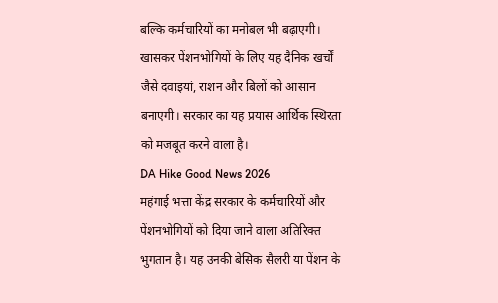बल्कि कर्मचारियों का मनोबल भी बढ़ाएगी। खासकर पेंशनभोगियों के लिए यह दैनिक खर्चों जैसे दवाइयां, राशन और बिलों को आसान बनाएगी। सरकार का यह प्रयास आर्थिक स्थिरता को मजबूत करने वाला है।
DA Hike Good News 2026
महंगाई भत्ता केंद्र सरकार के कर्मचारियों और पेंशनभोगियों को दिया जाने वाला अतिरिक्त भुगतान है। यह उनकी बेसिक सैलरी या पेंशन के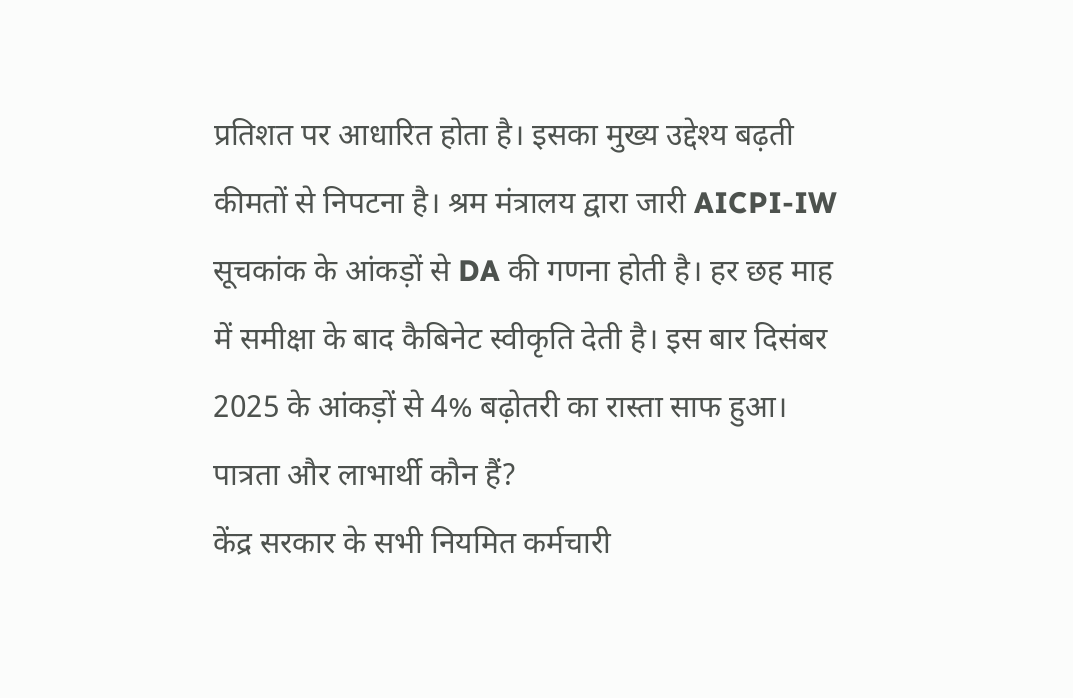प्रतिशत पर आधारित होता है। इसका मुख्य उद्देश्य बढ़ती कीमतों से निपटना है। श्रम मंत्रालय द्वारा जारी AICPI-IW सूचकांक के आंकड़ों से DA की गणना होती है। हर छह माह में समीक्षा के बाद कैबिनेट स्वीकृति देती है। इस बार दिसंबर 2025 के आंकड़ों से 4% बढ़ोतरी का रास्ता साफ हुआ।
पात्रता और लाभार्थी कौन हैं?
केंद्र सरकार के सभी नियमित कर्मचारी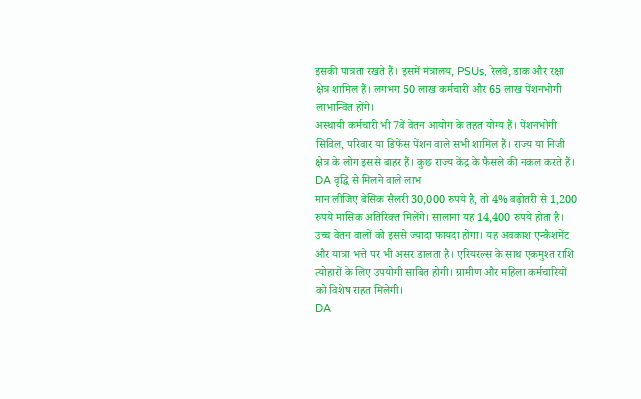इसकी पात्रता रखते हैं। इसमें मंत्रालय, PSUs, रेलवे, डाक और रक्षा क्षेत्र शामिल हैं। लगभग 50 लाख कर्मचारी और 65 लाख पेंशनभोगी लाभान्वित होंगे।
अस्थायी कर्मचारी भी 7वें वेतन आयोग के तहत योग्य हैं। पेंशनभोगी सिविल, परिवार या डिफेंस पेंशन वाले सभी शामिल हैं। राज्य या निजी क्षेत्र के लोग इससे बाहर हैं। कुछ राज्य केंद्र के फैसले की नकल करते हैं।
DA वृद्धि से मिलने वाले लाभ
मान लीजिए बेसिक सैलरी 30,000 रुपये है, तो 4% बढ़ोतरी से 1,200 रुपये मासिक अतिरिक्त मिलेंगे। सालाना यह 14,400 रुपये होता है। उच्च वेतन वालों को इससे ज्यादा फायदा होगा। यह अवकाश एन्कैशमेंट और यात्रा भत्ते पर भी असर डालता है। एरियरल्स के साथ एकमुश्त राशि त्योहारों के लिए उपयोगी साबित होगी। ग्रामीण और महिला कर्मचारियों को विशेष राहत मिलेगी।
DA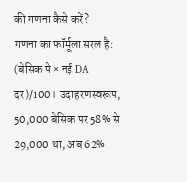की गणना कैसे करें?
गणना का फॉर्मूला सरल है: (बेसिक पे × नई DA दर)/100। उदाहरणस्वरूप, 50,000 बेसिक पर 58% से 29,000 था, अब 62%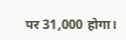पर 31,000 होगा।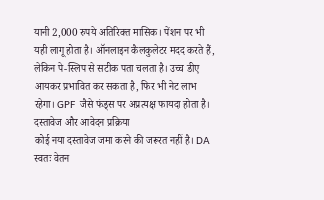यानी 2,000 रुपये अतिरिक्त मासिक। पेंशन पर भी यही लागू होता है। ऑनलाइन कैलकुलेटर मदद करते हैं, लेकिन पे-स्लिप से सटीक पता चलता है। उच्च डीए आयकर प्रभावित कर सकता है, फिर भी नेट लाभ रहेगा। GPF जैसे फंड्स पर अप्रत्यक्ष फायदा होता है।
दस्तावेज और आवेदन प्रक्रिया
कोई नया दस्तावेज जमा करने की जरूरत नहीं है। DA स्वतः वेतन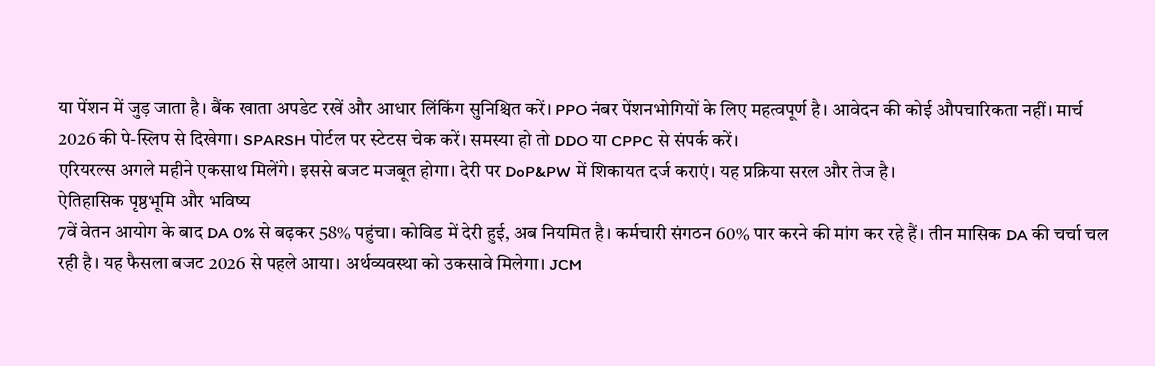या पेंशन में जुड़ जाता है। बैंक खाता अपडेट रखें और आधार लिंकिंग सुनिश्चित करें। PPO नंबर पेंशनभोगियों के लिए महत्वपूर्ण है। आवेदन की कोई औपचारिकता नहीं। मार्च 2026 की पे-स्लिप से दिखेगा। SPARSH पोर्टल पर स्टेटस चेक करें। समस्या हो तो DDO या CPPC से संपर्क करें।
एरियरल्स अगले महीने एकसाथ मिलेंगे। इससे बजट मजबूत होगा। देरी पर DoP&PW में शिकायत दर्ज कराएं। यह प्रक्रिया सरल और तेज है।
ऐतिहासिक पृष्ठभूमि और भविष्य
7वें वेतन आयोग के बाद DA 0% से बढ़कर 58% पहुंचा। कोविड में देरी हुई, अब नियमित है। कर्मचारी संगठन 60% पार करने की मांग कर रहे हैं। तीन मासिक DA की चर्चा चल रही है। यह फैसला बजट 2026 से पहले आया। अर्थव्यवस्था को उकसावे मिलेगा। JCM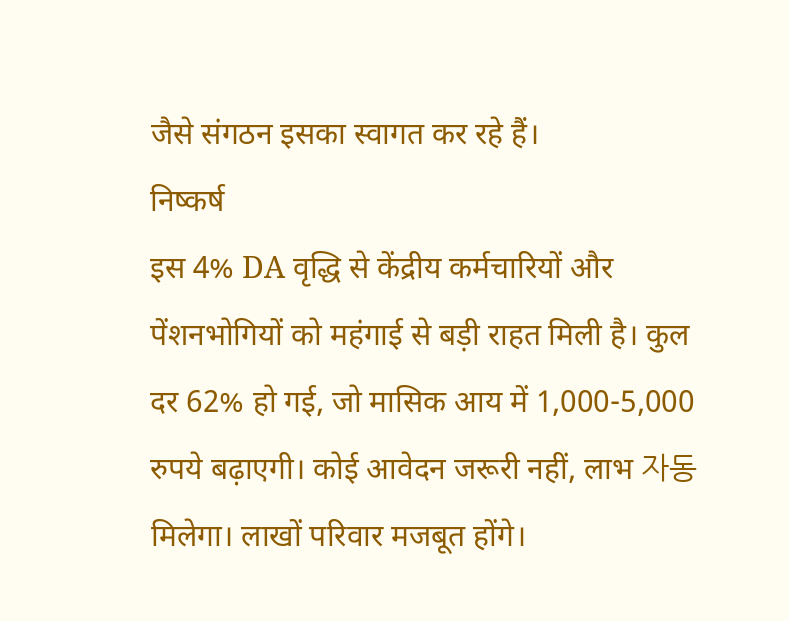जैसे संगठन इसका स्वागत कर रहे हैं।
निष्कर्ष
इस 4% DA वृद्धि से केंद्रीय कर्मचारियों और पेंशनभोगियों को महंगाई से बड़ी राहत मिली है। कुल दर 62% हो गई, जो मासिक आय में 1,000-5,000 रुपये बढ़ाएगी। कोई आवेदन जरूरी नहीं, लाभ 자동 मिलेगा। लाखों परिवार मजबूत होंगे।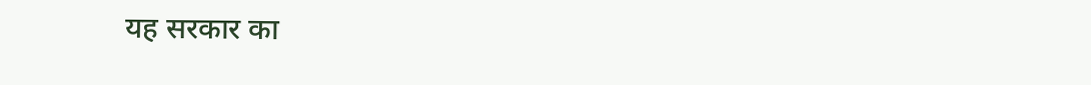यह सरकार का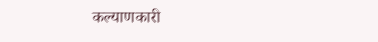कल्याणकारी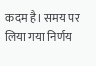कदम है। समय पर लिया गया निर्णय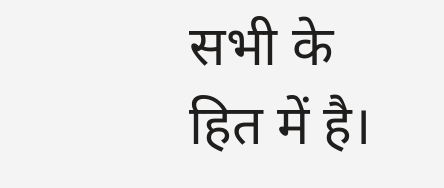सभी के हित में है।